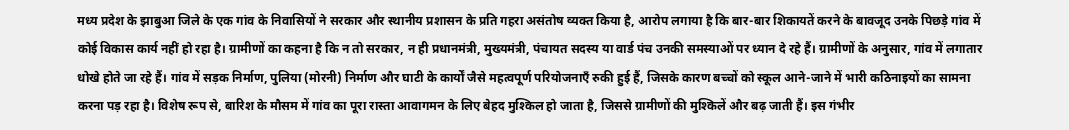मध्य प्रदेश के झाबुआ जिले के एक गांव के निवासियों ने सरकार और स्थानीय प्रशासन के प्रति गहरा असंतोष व्यक्त किया है, आरोप लगाया है कि बार-बार शिकायतें करने के बावजूद उनके पिछड़े गांव में कोई विकास कार्य नहीं हो रहा है। ग्रामीणों का कहना है कि न तो सरकार, न ही प्रधानमंत्री, मुख्यमंत्री, पंचायत सदस्य या वार्ड पंच उनकी समस्याओं पर ध्यान दे रहे हैं। ग्रामीणों के अनुसार, गांव में लगातार धोखे होते जा रहे हैं। गांव में सड़क निर्माण, पुलिया (मोरनी) निर्माण और घाटी के कार्यों जैसे महत्वपूर्ण परियोजनाएँ रुकी हुई हैं, जिसके कारण बच्चों को स्कूल आने-जाने में भारी कठिनाइयों का सामना करना पड़ रहा है। विशेष रूप से, बारिश के मौसम में गांव का पूरा रास्ता आवागमन के लिए बेहद मुश्किल हो जाता है, जिससे ग्रामीणों की मुश्किलें और बढ़ जाती हैं। इस गंभीर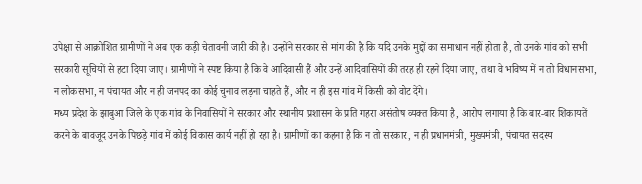उपेक्षा से आक्रोशित ग्रामीणों ने अब एक कड़ी चेतावनी जारी की है। उन्होंने सरकार से मांग की है कि यदि उनके मुद्दों का समाधान नहीं होता है, तो उनके गांव को सभी सरकारी सूचियों से हटा दिया जाए। ग्रामीणों ने स्पष्ट किया है कि वे आदिवासी हैं और उन्हें आदिवासियों की तरह ही रहने दिया जाए, तथा वे भविष्य में न तो विधानसभा, न लोकसभा, न पंचायत और न ही जनपद का कोई चुनाव लड़ना चाहते हैं, और न ही इस गांव में किसी को वोट देंगे।
मध्य प्रदेश के झाबुआ जिले के एक गांव के निवासियों ने सरकार और स्थानीय प्रशासन के प्रति गहरा असंतोष व्यक्त किया है, आरोप लगाया है कि बार-बार शिकायतें करने के बावजूद उनके पिछड़े गांव में कोई विकास कार्य नहीं हो रहा है। ग्रामीणों का कहना है कि न तो सरकार, न ही प्रधानमंत्री, मुख्यमंत्री, पंचायत सदस्य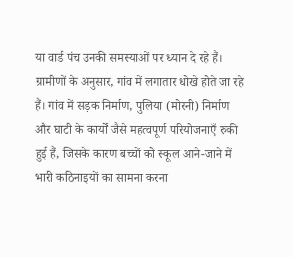या वार्ड पंच उनकी समस्याओं पर ध्यान दे रहे हैं। ग्रामीणों के अनुसार, गांव में लगातार धोखे होते जा रहे हैं। गांव में सड़क निर्माण, पुलिया (मोरनी) निर्माण और घाटी के कार्यों जैसे महत्वपूर्ण परियोजनाएँ रुकी हुई हैं, जिसके कारण बच्चों को स्कूल आने-जाने में भारी कठिनाइयों का सामना करना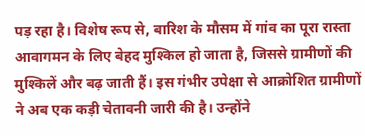पड़ रहा है। विशेष रूप से, बारिश के मौसम में गांव का पूरा रास्ता आवागमन के लिए बेहद मुश्किल हो जाता है, जिससे ग्रामीणों की मुश्किलें और बढ़ जाती हैं। इस गंभीर उपेक्षा से आक्रोशित ग्रामीणों ने अब एक कड़ी चेतावनी जारी की है। उन्होंने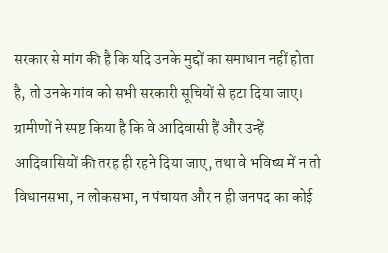सरकार से मांग की है कि यदि उनके मुद्दों का समाधान नहीं होता है, तो उनके गांव को सभी सरकारी सूचियों से हटा दिया जाए। ग्रामीणों ने स्पष्ट किया है कि वे आदिवासी हैं और उन्हें आदिवासियों की तरह ही रहने दिया जाए, तथा वे भविष्य में न तो विधानसभा, न लोकसभा, न पंचायत और न ही जनपद का कोई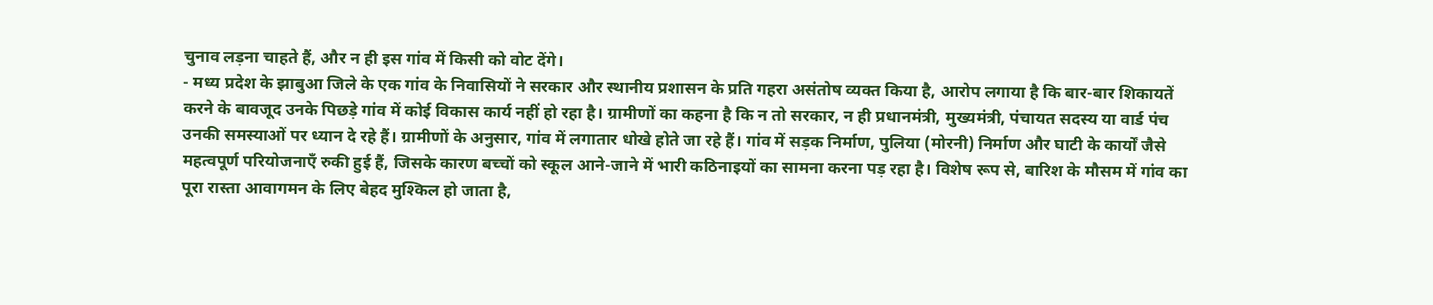चुनाव लड़ना चाहते हैं, और न ही इस गांव में किसी को वोट देंगे।
- मध्य प्रदेश के झाबुआ जिले के एक गांव के निवासियों ने सरकार और स्थानीय प्रशासन के प्रति गहरा असंतोष व्यक्त किया है, आरोप लगाया है कि बार-बार शिकायतें करने के बावजूद उनके पिछड़े गांव में कोई विकास कार्य नहीं हो रहा है। ग्रामीणों का कहना है कि न तो सरकार, न ही प्रधानमंत्री, मुख्यमंत्री, पंचायत सदस्य या वार्ड पंच उनकी समस्याओं पर ध्यान दे रहे हैं। ग्रामीणों के अनुसार, गांव में लगातार धोखे होते जा रहे हैं। गांव में सड़क निर्माण, पुलिया (मोरनी) निर्माण और घाटी के कार्यों जैसे महत्वपूर्ण परियोजनाएँ रुकी हुई हैं, जिसके कारण बच्चों को स्कूल आने-जाने में भारी कठिनाइयों का सामना करना पड़ रहा है। विशेष रूप से, बारिश के मौसम में गांव का पूरा रास्ता आवागमन के लिए बेहद मुश्किल हो जाता है,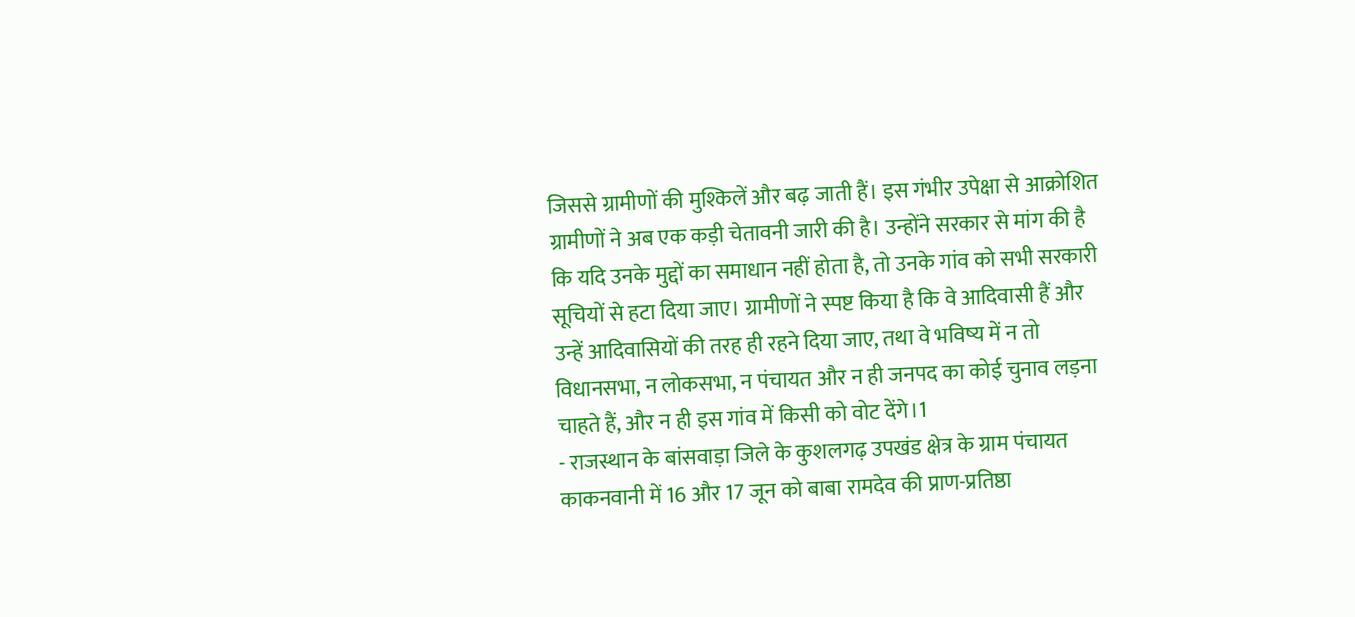जिससे ग्रामीणों की मुश्किलें और बढ़ जाती हैं। इस गंभीर उपेक्षा से आक्रोशित ग्रामीणों ने अब एक कड़ी चेतावनी जारी की है। उन्होंने सरकार से मांग की है कि यदि उनके मुद्दों का समाधान नहीं होता है, तो उनके गांव को सभी सरकारी सूचियों से हटा दिया जाए। ग्रामीणों ने स्पष्ट किया है कि वे आदिवासी हैं और उन्हें आदिवासियों की तरह ही रहने दिया जाए, तथा वे भविष्य में न तो विधानसभा, न लोकसभा, न पंचायत और न ही जनपद का कोई चुनाव लड़ना चाहते हैं, और न ही इस गांव में किसी को वोट देंगे।1
- राजस्थान के बांसवाड़ा जिले के कुशलगढ़ उपखंड क्षेत्र के ग्राम पंचायत काकनवानी में 16 और 17 जून को बाबा रामदेव की प्राण-प्रतिष्ठा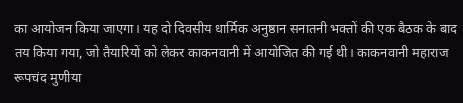का आयोजन किया जाएगा। यह दो दिवसीय धार्मिक अनुष्ठान सनातनी भक्तों की एक बैठक के बाद तय किया गया, जो तैयारियों को लेकर काकनवानी में आयोजित की गई थी। काकनवानी महाराज रूपचंद मुणीया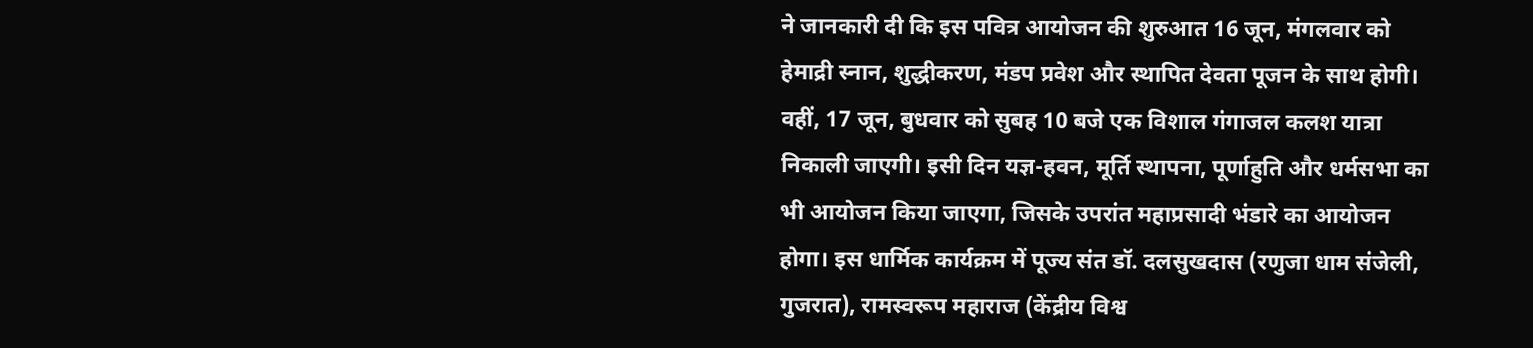ने जानकारी दी कि इस पवित्र आयोजन की शुरुआत 16 जून, मंगलवार को हेमाद्री स्नान, शुद्धीकरण, मंडप प्रवेश और स्थापित देवता पूजन के साथ होगी। वहीं, 17 जून, बुधवार को सुबह 10 बजे एक विशाल गंगाजल कलश यात्रा निकाली जाएगी। इसी दिन यज्ञ-हवन, मूर्ति स्थापना, पूर्णाहुति और धर्मसभा का भी आयोजन किया जाएगा, जिसके उपरांत महाप्रसादी भंडारे का आयोजन होगा। इस धार्मिक कार्यक्रम में पूज्य संत डॉ. दलसुखदास (रणुजा धाम संजेली, गुजरात), रामस्वरूप महाराज (केंद्रीय विश्व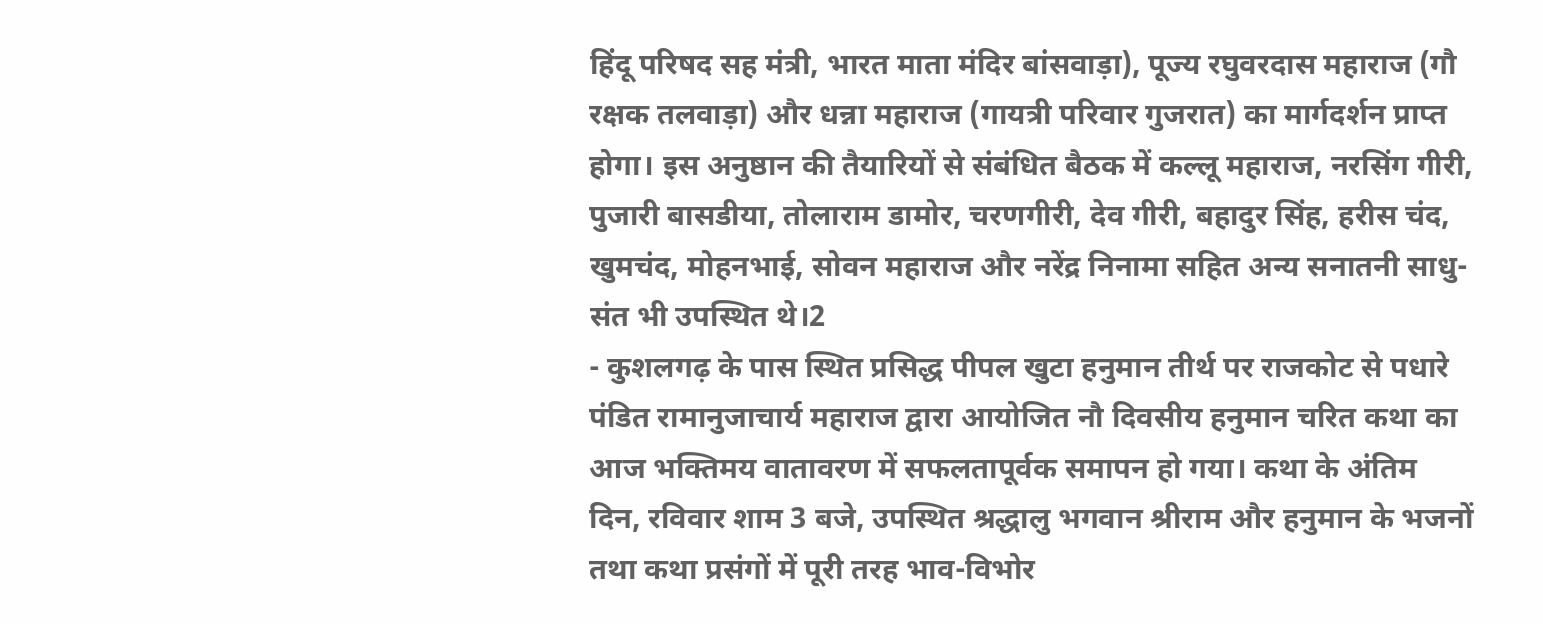हिंदू परिषद सह मंत्री, भारत माता मंदिर बांसवाड़ा), पूज्य रघुवरदास महाराज (गौ रक्षक तलवाड़ा) और धन्ना महाराज (गायत्री परिवार गुजरात) का मार्गदर्शन प्राप्त होगा। इस अनुष्ठान की तैयारियों से संबंधित बैठक में कल्लू महाराज, नरसिंग गीरी, पुजारी बासडीया, तोलाराम डामोर, चरणगीरी, देव गीरी, बहादुर सिंह, हरीस चंद, खुमचंद, मोहनभाई, सोवन महाराज और नरेंद्र निनामा सहित अन्य सनातनी साधु-संत भी उपस्थित थे।2
- कुशलगढ़ के पास स्थित प्रसिद्ध पीपल खुटा हनुमान तीर्थ पर राजकोट से पधारे पंडित रामानुजाचार्य महाराज द्वारा आयोजित नौ दिवसीय हनुमान चरित कथा का आज भक्तिमय वातावरण में सफलतापूर्वक समापन हो गया। कथा के अंतिम दिन, रविवार शाम 3 बजे, उपस्थित श्रद्धालु भगवान श्रीराम और हनुमान के भजनों तथा कथा प्रसंगों में पूरी तरह भाव-विभोर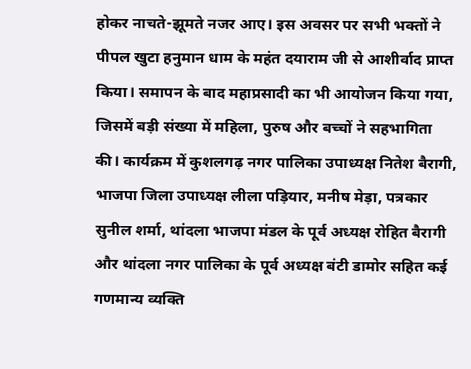होकर नाचते-झूमते नजर आए। इस अवसर पर सभी भक्तों ने पीपल खुटा हनुमान धाम के महंत दयाराम जी से आशीर्वाद प्राप्त किया। समापन के बाद महाप्रसादी का भी आयोजन किया गया, जिसमें बड़ी संख्या में महिला, पुरुष और बच्चों ने सहभागिता की। कार्यक्रम में कुशलगढ़ नगर पालिका उपाध्यक्ष नितेश बैरागी, भाजपा जिला उपाध्यक्ष लीला पड़ियार, मनीष मेड़ा, पत्रकार सुनील शर्मा, थांदला भाजपा मंडल के पूर्व अध्यक्ष रोहित बैरागी और थांदला नगर पालिका के पूर्व अध्यक्ष बंटी डामोर सहित कई गणमान्य व्यक्ति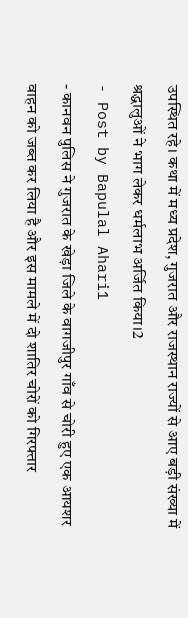उपस्थित रहे। कथा में मध्य प्रदेश, गुजरात और राजस्थान राज्यों से आए बड़ी संख्या में श्रद्धालुओं ने भाग लेकर धर्मलाभ अर्जित किया।2
- Post by Bapulal Ahari1
- कानवन पुलिस ने गुजरात के खेड़ा जिले के वागजीपुर गाँव से चोरी हुए एक आयशर वाहन को जब्त कर लिया है और इस मामले में दो शातिर चोरों को गिरफ्तार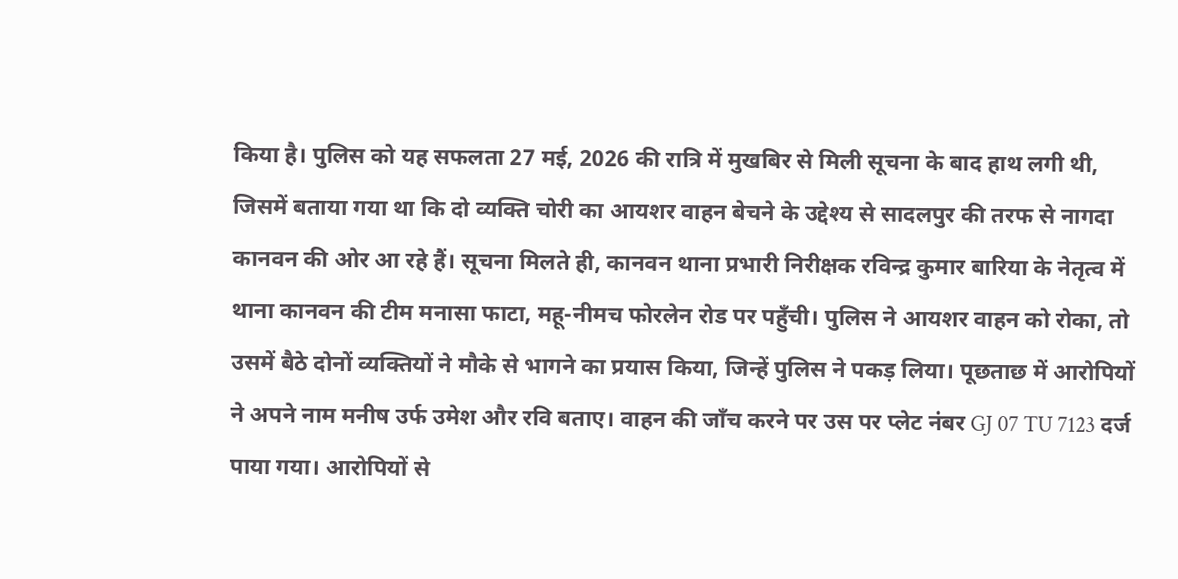किया है। पुलिस को यह सफलता 27 मई, 2026 की रात्रि में मुखबिर से मिली सूचना के बाद हाथ लगी थी, जिसमें बताया गया था कि दो व्यक्ति चोरी का आयशर वाहन बेचने के उद्देश्य से सादलपुर की तरफ से नागदा कानवन की ओर आ रहे हैं। सूचना मिलते ही, कानवन थाना प्रभारी निरीक्षक रविन्द्र कुमार बारिया के नेतृत्व में थाना कानवन की टीम मनासा फाटा, महू-नीमच फोरलेन रोड पर पहुँची। पुलिस ने आयशर वाहन को रोका, तो उसमें बैठे दोनों व्यक्तियों ने मौके से भागने का प्रयास किया, जिन्हें पुलिस ने पकड़ लिया। पूछताछ में आरोपियों ने अपने नाम मनीष उर्फ उमेश और रवि बताए। वाहन की जाँच करने पर उस पर प्लेट नंबर GJ 07 TU 7123 दर्ज पाया गया। आरोपियों से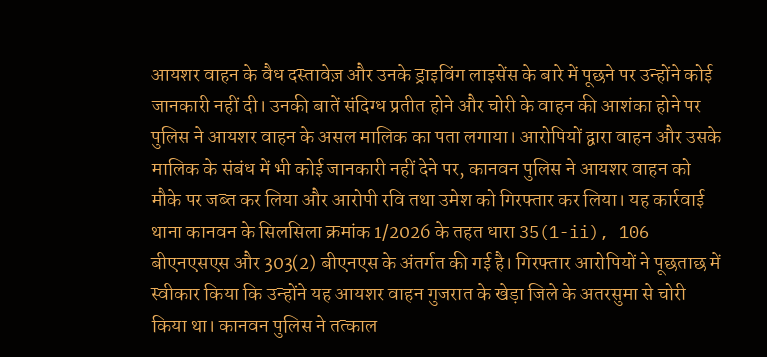आयशर वाहन के वैध दस्तावेज़ और उनके ड्राइविंग लाइसेंस के बारे में पूछने पर उन्होंने कोई जानकारी नहीं दी। उनकी बातें संदिग्ध प्रतीत होने और चोरी के वाहन की आशंका होने पर पुलिस ने आयशर वाहन के असल मालिक का पता लगाया। आरोपियों द्वारा वाहन और उसके मालिक के संबंध में भी कोई जानकारी नहीं देने पर, कानवन पुलिस ने आयशर वाहन को मौके पर जब्त कर लिया और आरोपी रवि तथा उमेश को गिरफ्तार कर लिया। यह कार्रवाई थाना कानवन के सिलसिला क्रमांक 1/2026 के तहत धारा 35(1-ii), 106 बीएनएसएस और 303(2) बीएनएस के अंतर्गत की गई है। गिरफ्तार आरोपियों ने पूछताछ में स्वीकार किया कि उन्होंने यह आयशर वाहन गुजरात के खेड़ा जिले के अतरसुमा से चोरी किया था। कानवन पुलिस ने तत्काल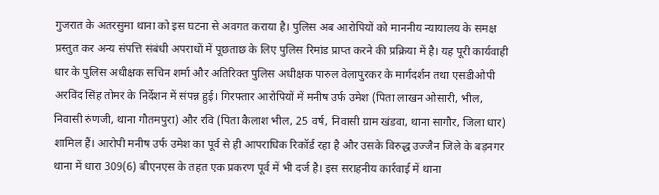गुजरात के अतरसुमा थाना को इस घटना से अवगत कराया है। पुलिस अब आरोपियों को माननीय न्यायालय के समक्ष प्रस्तुत कर अन्य संपत्ति संबंधी अपराधों में पूछताछ के लिए पुलिस रिमांड प्राप्त करने की प्रक्रिया में है। यह पूरी कार्यवाही धार के पुलिस अधीक्षक सचिन शर्मा और अतिरिक्त पुलिस अधीक्षक पारुल वेलापुरकर के मार्गदर्शन तथा एसडीओपी अरविंद सिंह तोमर के निर्देशन में संपन्न हुई। गिरफ्तार आरोपियों में मनीष उर्फ उमेश (पिता लाखन ओसारी, भील, निवासी रुंणजी, थाना गौतमपुरा) और रवि (पिता कैलाश भील, 25 वर्ष, निवासी ग्राम खंडवा, थाना सागौर, जिला धार) शामिल हैं। आरोपी मनीष उर्फ उमेश का पूर्व से ही आपराधिक रिकॉर्ड रहा है और उसके विरुद्ध उज्जैन जिले के बड़नगर थाना में धारा 309(6) बीएनएस के तहत एक प्रकरण पूर्व में भी दर्ज है। इस सराहनीय कार्रवाई में थाना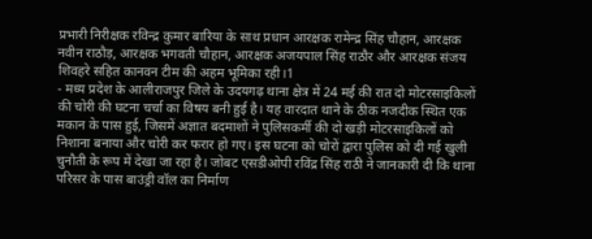प्रभारी निरीक्षक रविन्द्र कुमार बारिया के साथ प्रधान आरक्षक रामेन्द्र सिंह चौहान, आरक्षक नवीन राठौड़, आरक्षक भगवती चौहान, आरक्षक अजयपाल सिंह राठौर और आरक्षक संजय शिवहरे सहित कानवन टीम की अहम भूमिका रही।1
- मध्य प्रदेश के आलीराजपुर जिले के उदयगढ़ थाना क्षेत्र में 24 मई की रात दो मोटरसाइकिलों की चोरी की घटना चर्चा का विषय बनी हुई है। यह वारदात थाने के ठीक नजदीक स्थित एक मकान के पास हुई, जिसमें अज्ञात बदमाशों ने पुलिसकर्मी की दो खड़ी मोटरसाइकिलों को निशाना बनाया और चोरी कर फरार हो गए। इस घटना को चोरों द्वारा पुलिस को दी गई खुली चुनौती के रूप में देखा जा रहा है। जोबट एसडीओपी रविंद्र सिंह राठी ने जानकारी दी कि थाना परिसर के पास बाउंड्री वॉल का निर्माण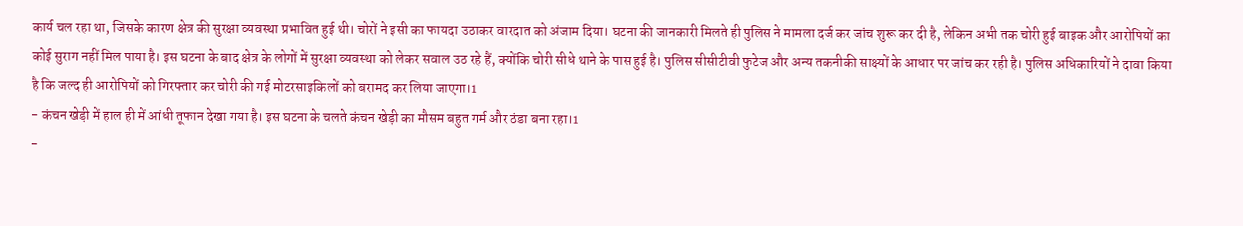कार्य चल रहा था, जिसके कारण क्षेत्र की सुरक्षा व्यवस्था प्रभावित हुई थी। चोरों ने इसी का फायदा उठाकर वारदात को अंजाम दिया। घटना की जानकारी मिलते ही पुलिस ने मामला दर्ज कर जांच शुरू कर दी है, लेकिन अभी तक चोरी हुई बाइक और आरोपियों का कोई सुराग नहीं मिल पाया है। इस घटना के बाद क्षेत्र के लोगों में सुरक्षा व्यवस्था को लेकर सवाल उठ रहे हैं, क्योंकि चोरी सीधे थाने के पास हुई है। पुलिस सीसीटीवी फुटेज और अन्य तकनीकी साक्ष्यों के आधार पर जांच कर रही है। पुलिस अधिकारियों ने दावा किया है कि जल्द ही आरोपियों को गिरफ्तार कर चोरी की गई मोटरसाइकिलों को बरामद कर लिया जाएगा।1
- कंचन खेड़ी में हाल ही में आंधी तूफान देखा गया है। इस घटना के चलते कंचन खेड़ी का मौसम बहुत गर्म और ठंडा बना रहा।1
-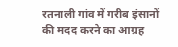रतनाली गांव में गरीब इंसानों की मदद करने का आग्रह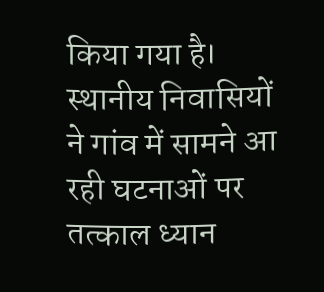किया गया है। स्थानीय निवासियों ने गांव में सामने आ रही घटनाओं पर तत्काल ध्यान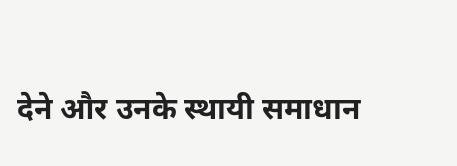देने और उनके स्थायी समाधान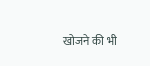खोजने की भी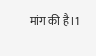मांग की है।1